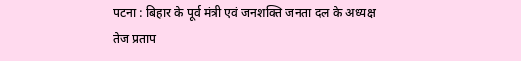पटना : बिहार के पूर्व मंत्री एवं जनशक्ति जनता दल के अध्यक्ष तेज प्रताप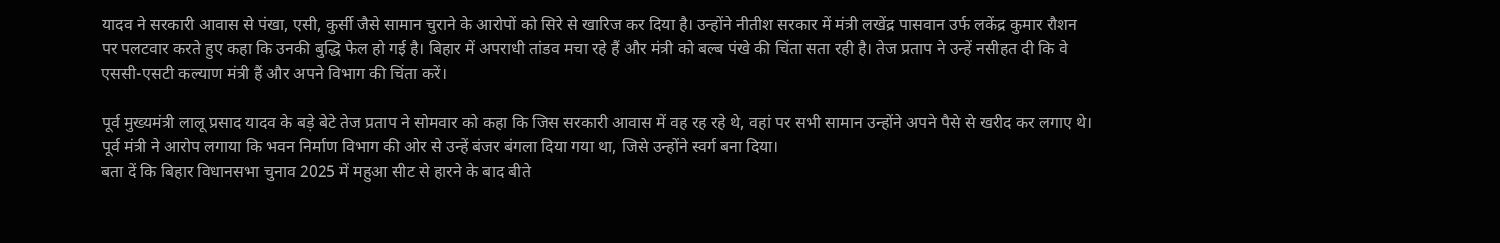यादव ने सरकारी आवास से पंखा, एसी, कुर्सी जैसे सामान चुराने के आरोपों को सिरे से खारिज कर दिया है। उन्होंने नीतीश सरकार में मंत्री लखेंद्र पासवान उर्फ लकेंद्र कुमार रौशन पर पलटवार करते हुए कहा कि उनकी बुद्धि फेल हो गई है। बिहार में अपराधी तांडव मचा रहे हैं और मंत्री को बल्ब पंखे की चिंता सता रही है। तेज प्रताप ने उन्हें नसीहत दी कि वे एससी-एसटी कल्याण मंत्री हैं और अपने विभाग की चिंता करें।

पूर्व मुख्यमंत्री लालू प्रसाद यादव के बड़े बेटे तेज प्रताप ने सोमवार को कहा कि जिस सरकारी आवास में वह रह रहे थे, वहां पर सभी सामान उन्होंने अपने पैसे से खरीद कर लगाए थे। पूर्व मंत्री ने आरोप लगाया कि भवन निर्माण विभाग की ओर से उन्हें बंजर बंगला दिया गया था, जिसे उन्होंने स्वर्ग बना दिया।
बता दें कि बिहार विधानसभा चुनाव 2025 में महुआ सीट से हारने के बाद बीते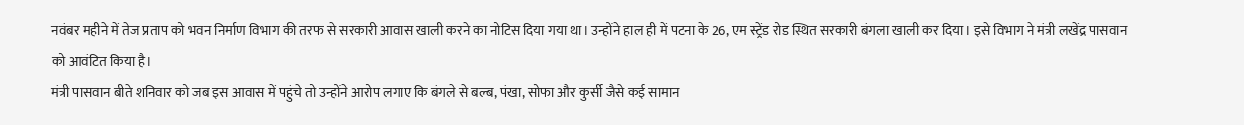नवंबर महीने में तेज प्रताप को भवन निर्माण विभाग की तरफ से सरकारी आवास खाली करने का नोटिस दिया गया था। उन्होंने हाल ही में पटना के 26, एम स्ट्रेंड रोड स्थित सरकारी बंगला खाली कर दिया। इसे विभाग ने मंत्री लखेंद्र पासवान को आवंटित किया है।
मंत्री पासवान बीते शनिवार को जब इस आवास में पहुंचे तो उन्होंने आरोप लगाए कि बंगले से बल्ब, पंखा, सोफा और कुर्सी जैसे कई सामान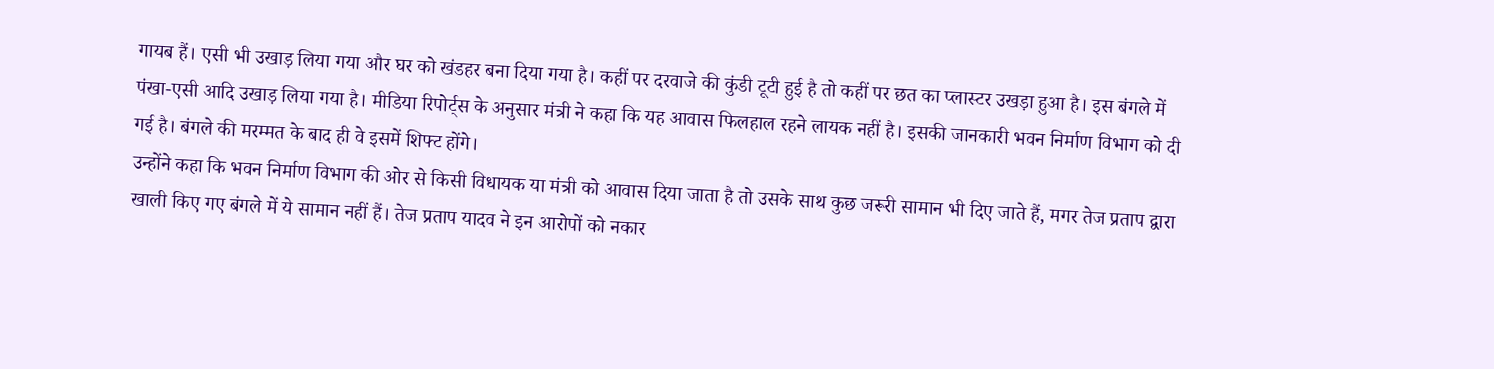गायब हैं। एसी भी उखाड़ लिया गया और घर को खंडहर बना दिया गया है। कहीं पर दरवाजे की कुंडी टूटी हुई है तो कहीं पर छत का प्लास्टर उखड़ा हुआ है। इस बंगले में पंखा-एसी आदि उखाड़ लिया गया है। मीडिया रिपोर्ट्स के अनुसार मंत्री ने कहा कि यह आवास फिलहाल रहने लायक नहीं है। इसकी जानकारी भवन निर्माण विभाग को दी गई है। बंगले की मरम्मत के बाद ही वे इसमें शिफ्ट होंगे।
उन्होंने कहा कि भवन निर्माण विभाग की ओर से किसी विधायक या मंत्री को आवास दिया जाता है तो उसके साथ कुछ जरूरी सामान भी दिए जाते हैं, मगर तेज प्रताप द्वारा खाली किए गए बंगले में ये सामान नहीं हैं। तेज प्रताप यादव ने इन आरोपों को नकार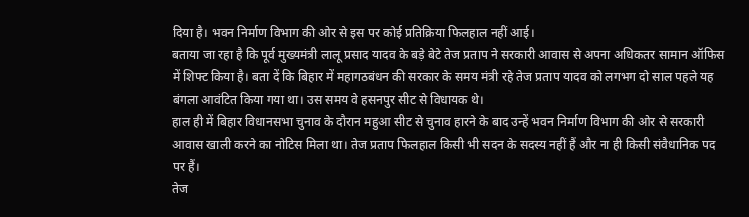दिया है। भवन निर्माण विभाग की ओर से इस पर कोई प्रतिक्रिया फिलहाल नहीं आई।
बताया जा रहा है कि पूर्व मुख्यमंत्री लालू प्रसाद यादव के बड़े बेटे तेज प्रताप ने सरकारी आवास से अपना अधिकतर सामान ऑफिस में शिफ्ट किया है। बता दें कि बिहार में महागठबंधन की सरकार के समय मंत्री रहे तेज प्रताप यादव को लगभग दो साल पहले यह बंगला आवंटित किया गया था। उस समय वे हसनपुर सीट से विधायक थे।
हाल ही में बिहार विधानसभा चुनाव के दौरान महुआ सीट से चुनाव हारने के बाद उन्हें भवन निर्माण विभाग की ओर से सरकारी आवास खाली करने का नोटिस मिला था। तेज प्रताप फिलहाल किसी भी सदन के सदस्य नहीं हैं और ना ही किसी संवैधानिक पद पर हैं।
तेज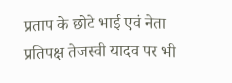प्रताप के छोटे भाई एवं नेता प्रतिपक्ष तेजस्वी यादव पर भी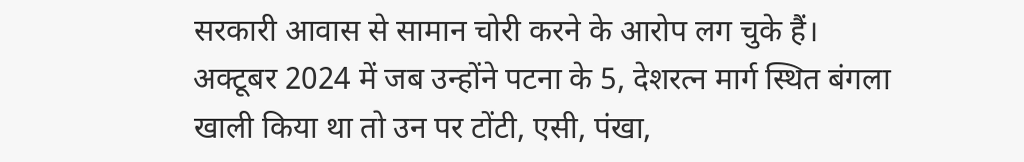सरकारी आवास से सामान चोरी करने के आरोप लग चुके हैं। अक्टूबर 2024 में जब उन्होंने पटना के 5, देशरत्न मार्ग स्थित बंगला खाली किया था तो उन पर टोंटी, एसी, पंखा,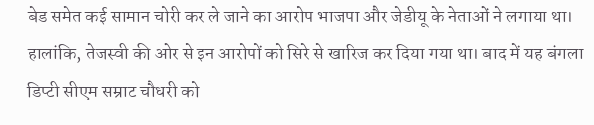बेड समेत कई सामान चोरी कर ले जाने का आरोप भाजपा और जेडीयू के नेताओं ने लगाया था। हालांकि, तेजस्वी की ओर से इन आरोपों को सिरे से खारिज कर दिया गया था। बाद में यह बंगला डिप्टी सीएम सम्राट चौधरी को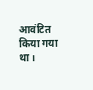आवंटित किया गया था।